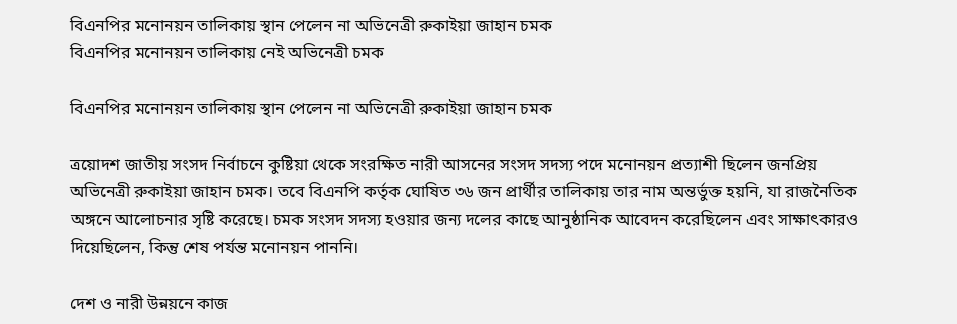বিএনপির মনোনয়ন তালিকায় স্থান পেলেন না অভিনেত্রী রুকাইয়া জাহান চমক
বিএনপির মনোনয়ন তালিকায় নেই অভিনেত্রী চমক

বিএনপির মনোনয়ন তালিকায় স্থান পেলেন না অভিনেত্রী রুকাইয়া জাহান চমক

ত্রয়োদশ জাতীয় সংসদ নির্বাচনে কুষ্টিয়া থেকে সংরক্ষিত নারী আসনের সংসদ সদস্য পদে মনোনয়ন প্রত্যাশী ছিলেন জনপ্রিয় অভিনেত্রী রুকাইয়া জাহান চমক। তবে বিএনপি কর্তৃক ঘোষিত ৩৬ জন প্রার্থীর তালিকায় তার নাম অন্তর্ভুক্ত হয়নি, যা রাজনৈতিক অঙ্গনে আলোচনার সৃষ্টি করেছে। চমক সংসদ সদস্য হওয়ার জন্য দলের কাছে আনুষ্ঠানিক আবেদন করেছিলেন এবং সাক্ষাৎকারও দিয়েছিলেন, কিন্তু শেষ পর্যন্ত মনোনয়ন পাননি।

দেশ ও নারী উন্নয়নে কাজ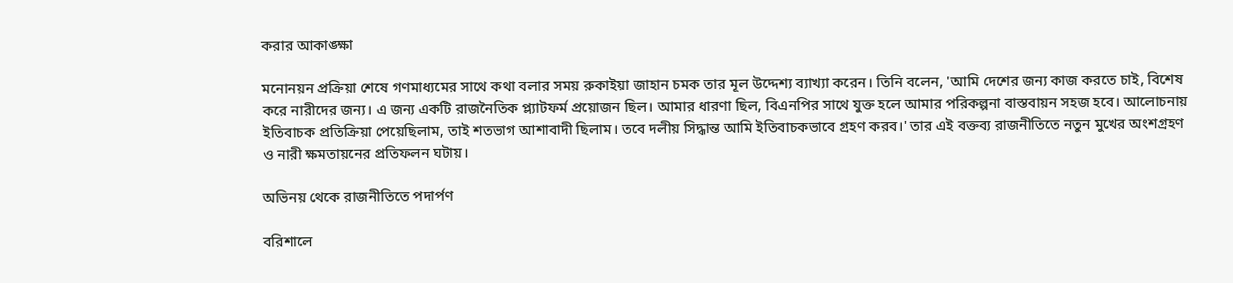করার আকাঙ্ক্ষা

মনোনয়ন প্রক্রিয়া শেষে গণমাধ্যমের সাথে কথা বলার সময় রুকাইয়া জাহান চমক তার মূল উদ্দেশ্য ব্যাখ্যা করেন। তিনি বলেন, 'আমি দেশের জন্য কাজ করতে চাই, বিশেষ করে নারীদের জন্য। এ জন্য একটি রাজনৈতিক প্ল্যাটফর্ম প্রয়োজন ছিল। আমার ধারণা ছিল, বিএনপির সাথে যুক্ত হলে আমার পরিকল্পনা বাস্তবায়ন সহজ হবে। আলোচনায় ইতিবাচক প্রতিক্রিয়া পেয়েছিলাম, তাই শতভাগ আশাবাদী ছিলাম। তবে দলীয় সিদ্ধান্ত আমি ইতিবাচকভাবে গ্রহণ করব।' তার এই বক্তব্য রাজনীতিতে নতুন মুখের অংশগ্রহণ ও নারী ক্ষমতায়নের প্রতিফলন ঘটায়।

অভিনয় থেকে রাজনীতিতে পদার্পণ

বরিশালে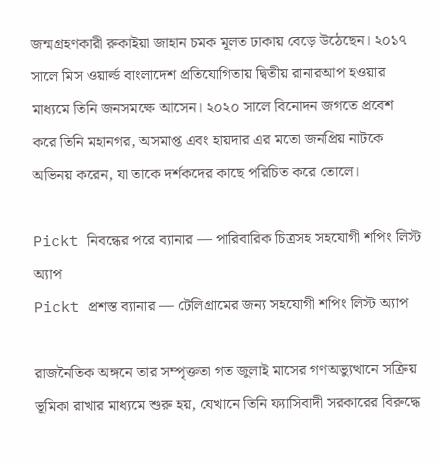জন্মগ্রহণকারী রুকাইয়া জাহান চমক মূলত ঢাকায় বেড়ে উঠেছেন। ২০১৭ সালে মিস ওয়ার্ল্ড বাংলাদেশ প্রতিযোগিতায় দ্বিতীয় রানারআপ হওয়ার মাধ্যমে তিনি জনসমক্ষে আসেন। ২০২০ সালে বিনোদন জগতে প্রবেশ করে তিনি মহানগর, অসমাপ্ত এবং হায়দার এর মতো জনপ্রিয় নাটকে অভিনয় করেন, যা তাকে দর্শকদের কাছে পরিচিত করে তোলে।

Pickt নিবন্ধের পরে ব্যানার — পারিবারিক চিত্রসহ সহযোগী শপিং লিস্ট অ্যাপ
Pickt প্রশস্ত ব্যানার — টেলিগ্রামের জন্য সহযোগী শপিং লিস্ট অ্যাপ

রাজনৈতিক অঙ্গনে তার সম্পৃক্ততা গত জুলাই মাসের গণঅভ্যুত্থানে সক্রিয় ভূমিকা রাখার মাধ্যমে শুরু হয়, যেখানে তিনি ফ্যাসিবাদী সরকারের বিরুদ্ধে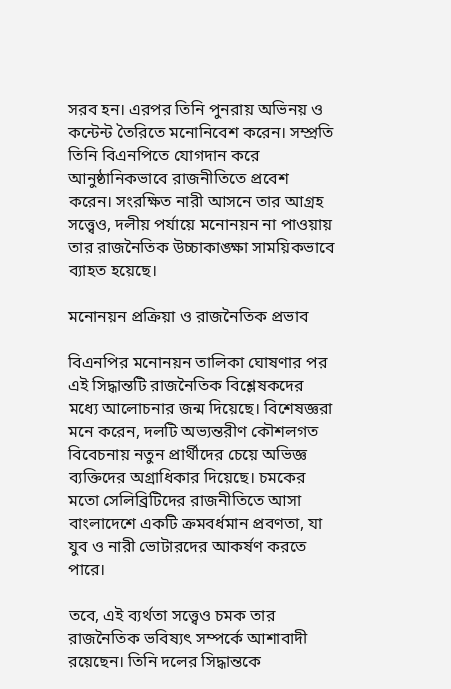সরব হন। এরপর তিনি পুনরায় অভিনয় ও কন্টেন্ট তৈরিতে মনোনিবেশ করেন। সম্প্রতি তিনি বিএনপিতে যোগদান করে আনুষ্ঠানিকভাবে রাজনীতিতে প্রবেশ করেন। সংরক্ষিত নারী আসনে তার আগ্রহ সত্ত্বেও, দলীয় পর্যায়ে মনোনয়ন না পাওয়ায় তার রাজনৈতিক উচ্চাকাঙ্ক্ষা সাময়িকভাবে ব্যাহত হয়েছে।

মনোনয়ন প্রক্রিয়া ও রাজনৈতিক প্রভাব

বিএনপির মনোনয়ন তালিকা ঘোষণার পর এই সিদ্ধান্তটি রাজনৈতিক বিশ্লেষকদের মধ্যে আলোচনার জন্ম দিয়েছে। বিশেষজ্ঞরা মনে করেন, দলটি অভ্যন্তরীণ কৌশলগত বিবেচনায় নতুন প্রার্থীদের চেয়ে অভিজ্ঞ ব্যক্তিদের অগ্রাধিকার দিয়েছে। চমকের মতো সেলিব্রিটিদের রাজনীতিতে আসা বাংলাদেশে একটি ক্রমবর্ধমান প্রবণতা, যা যুব ও নারী ভোটারদের আকর্ষণ করতে পারে।

তবে, এই ব্যর্থতা সত্ত্বেও চমক তার রাজনৈতিক ভবিষ্যৎ সম্পর্কে আশাবাদী রয়েছেন। তিনি দলের সিদ্ধান্তকে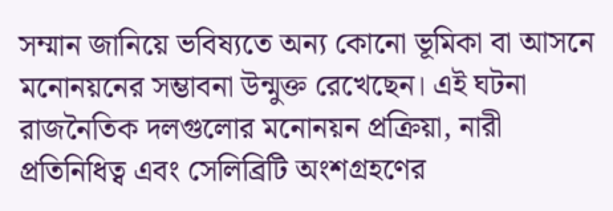সম্মান জানিয়ে ভবিষ্যতে অন্য কোনো ভূমিকা বা আসনে মনোনয়নের সম্ভাবনা উন্মুক্ত রেখেছেন। এই ঘটনা রাজনৈতিক দলগুলোর মনোনয়ন প্রক্রিয়া, নারী প্রতিনিধিত্ব এবং সেলিব্রিটি অংশগ্রহণের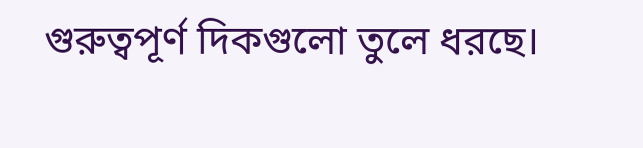গুরুত্বপূর্ণ দিকগুলো তুলে ধরছে।